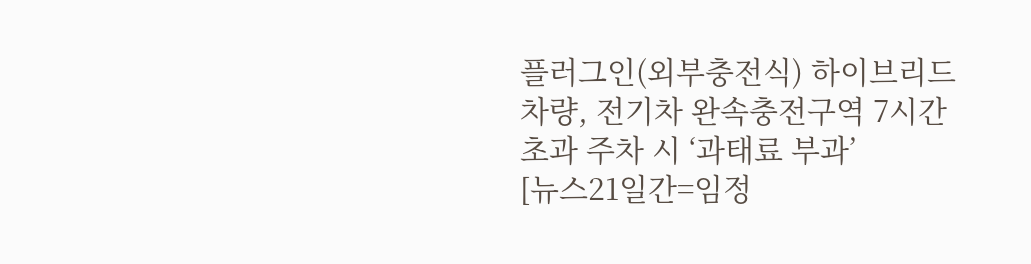플러그인(외부충전식) 하이브리드 차량, 전기차 완속충전구역 7시간 초과 주차 시 ‘과태료 부과’
[뉴스21일간=임정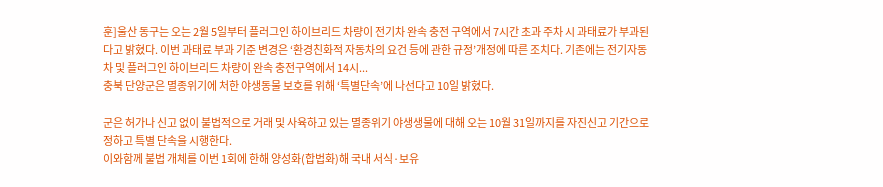훈]울산 동구는 오는 2월 5일부터 플러그인 하이브리드 차량이 전기차 완속 충전 구역에서 7시간 초과 주차 시 과태료가 부과된다고 밝혔다. 이번 과태료 부과 기준 변경은 ‘환경친화적 자동차의 요건 등에 관한 규정’개정에 따른 조치다. 기존에는 전기자동차 및 플러그인 하이브리드 차량이 완속 충전구역에서 14시...
충북 단양군은 멸종위기에 처한 야생동물 보호를 위해 ‘특별단속’에 나선다고 10일 밝혔다.

군은 허가나 신고 없이 불법적으로 거래 및 사육하고 있는 멸종위기 야생생물에 대해 오는 10월 31일까지를 자진신고 기간으로 정하고 특별 단속을 시행한다.
이와함께 불법 개체를 이번 1회에 한해 양성화(합법화)해 국내 서식·보유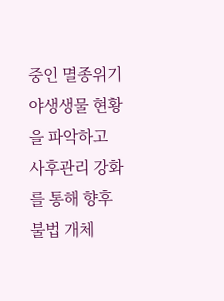중인 멸종위기 야생생물 현황을 파악하고 사후관리 강화를 통해 향후 불법 개체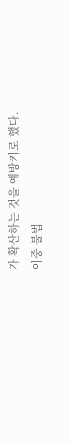가 확산하는 것을 예방키로 했다.
이중 불법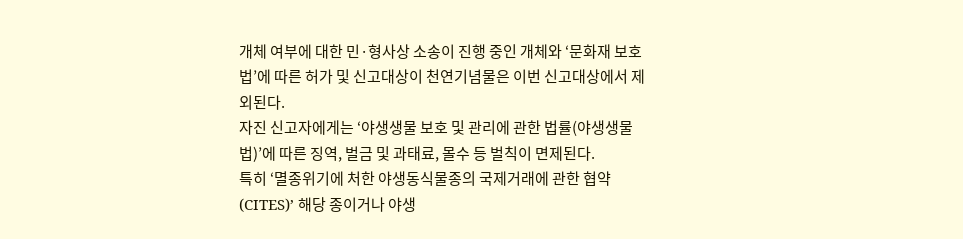개체 여부에 대한 민·형사상 소송이 진행 중인 개체와 ‘문화재 보호법’에 따른 허가 및 신고대상이 천연기념물은 이번 신고대상에서 제외된다.
자진 신고자에게는 ‘야생생물 보호 및 관리에 관한 법률(야생생물법)’에 따른 징역, 벌금 및 과태료, 몰수 등 벌칙이 면제된다.
특히 ‘멸종위기에 처한 야생동식물종의 국제거래에 관한 협약(CITES)’ 해당 종이거나 야생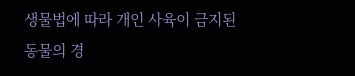생물법에 따라 개인 사육이 금지된 동물의 경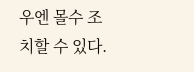우엔 몰수 조치할 수 있다.